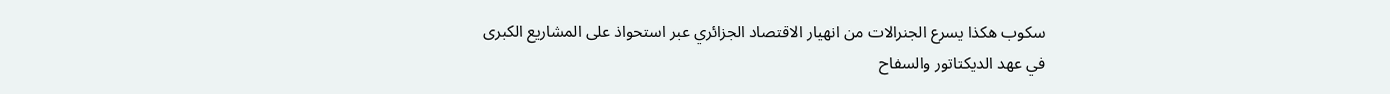سكوب هكذا يسرع الجنرالات من انهيار الاقتصاد الجزائري عبر استحواذ على المشاريع الكبرى
في عهد الديكتاتور والسفاح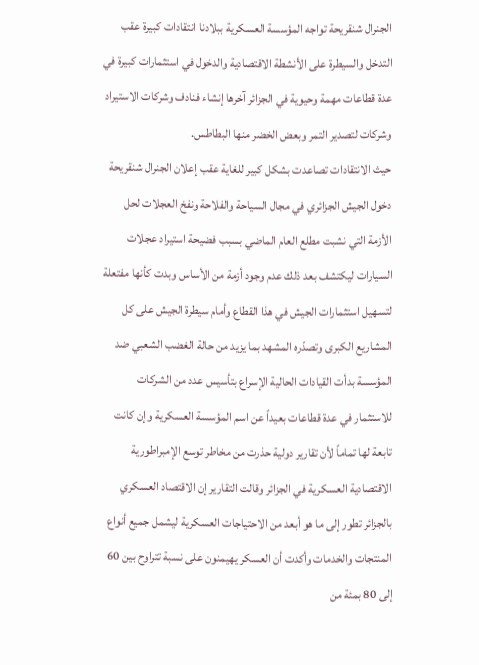الجنرال شنقريحة تواجه المؤسسة العسكرية ببلادنا انتقادات كبيرة عقب التدخل والسيطرة على الأنشطة الاقتصادية والدخول في استثمارات كبيرة في عدة قطاعات مهمة وحيوية في الجزائر آخرها إنشاء فنادف وشركات الاستيراد وشركات لتصدير التمر وبعض الخضر منها البطاطس.
حيث الانتقادات تصاعدت بشكل كبير للغاية عقب إعلان الجنرال شنقريحة دخول الجيش الجزائري في مجال السياحة والفلاحة ونفخ العجلات لحل الأزمة التي نشبت مطلع العام الماضي بسبب فضيحة استيراد عجلات السيارات ليكتشف بعد ذلك عدم وجود أزمة من الأساس وبدت كأنها مفتعلة لتسهيل استثمارات الجيش في هذا القطاع وأمام سيطرة الجيش على كل المشاريع الكبرى وتصدّره المشهد بما يزيد من حالة الغضب الشعبي ضد المؤسسة بدأت القيادات الحالية الإسراع بتأسيس عدد من الشركات للاستثمار في عدة قطاعات بعيداً عن اسم المؤسسة العسكرية وإن كانت تابعة لها تماماً لأن تقارير دولية حذرت من مخاطر توسع الإمبراطورية الاقتصادية العسكرية في الجزائر وقالت التقارير إن الاقتصاد العسكري بالجزائر تطور إلى ما هو أبعد من الاحتياجات العسكرية ليشمل جميع أنواع المنتجات والخدمات وأكدت أن العسكر يهيمنون على نسبة تتراوح بين 60 إلى 80 بمئة من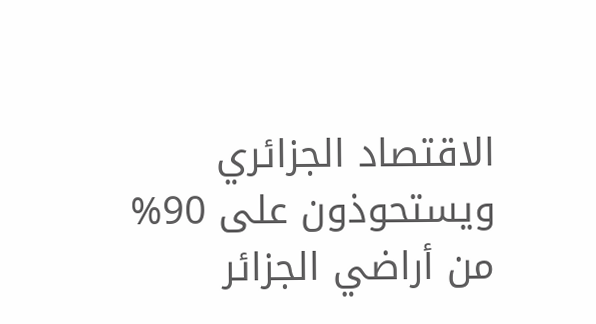الاقتصاد الجزائري ويستحوذون على 90% من أراضي الجزائر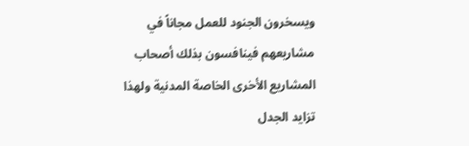ويسخرون الجنود للعمل مجاناً في مشاريعهم فينافسون بذلك أصحاب المشاريع الأخرى الخاصة المدنية ولهذا تزايد الجدل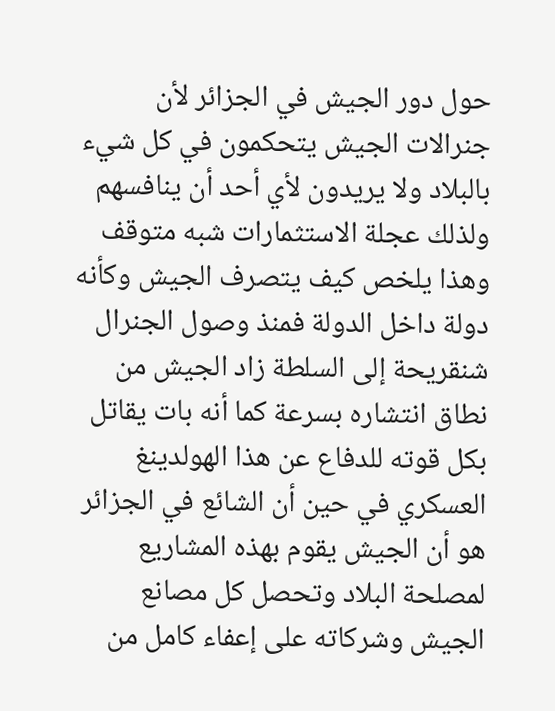حول دور الجيش في الجزائر لأن جنرالات الجيش يتحكمون في كل شيء بالبلاد ولا يريدون لأي أحد أن ينافسهم ولذلك عجلة الاستثمارات شبه متوقف وهذا يلخص كيف يتصرف الجيش وكأنه دولة داخل الدولة فمنذ وصول الجنرال شنقريحة إلى السلطة زاد الجيش من نطاق انتشاره بسرعة كما أنه بات يقاتل بكل قوته للدفاع عن هذا الهولدينغ العسكري في حين أن الشائع في الجزائر هو أن الجيش يقوم بهذه المشاريع لمصلحة البلاد وتحصل كل مصانع الجيش وشركاته على إعفاء كامل من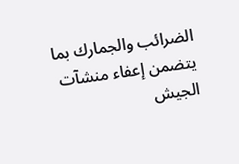الضرائب والجمارك بما يتضمن إعفاء منشآت الجيش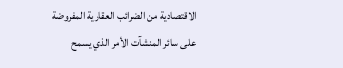الاقتصادية من الضرائب العقارية المفروضة على سائر المنشآت الأمر الذي يسمح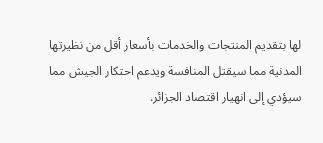لها بتقديم المنتجات والخدمات بأسعار أقل من نظيرتها المدنية مما سيقتل المنافسة ويدعم احتكار الجيش مما سيؤدي إلى انهيار اقتصاد الجزائر.